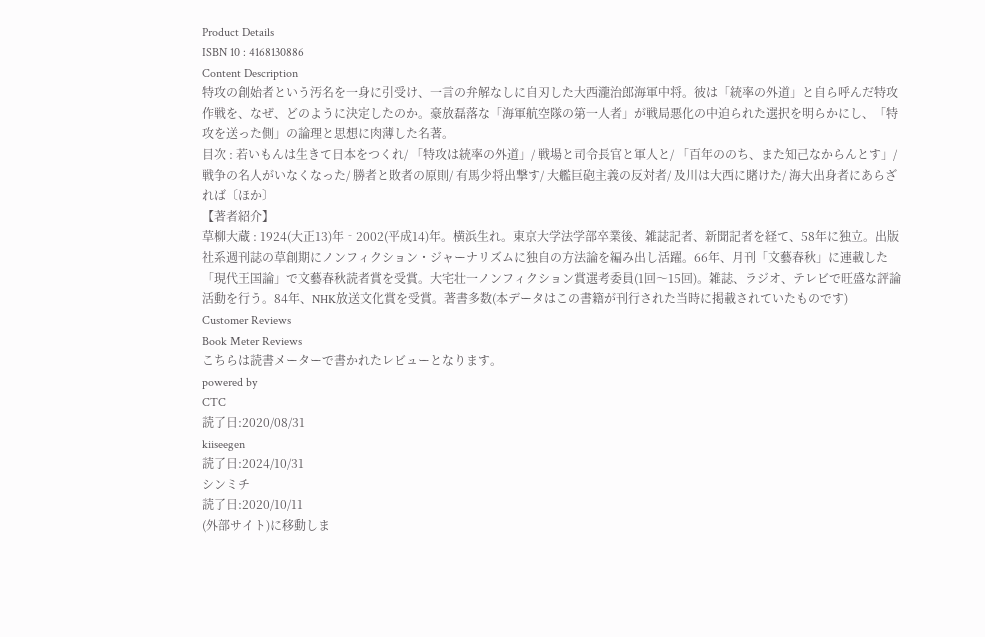Product Details
ISBN 10 : 4168130886
Content Description
特攻の創始者という汚名を一身に引受け、一言の弁解なしに自刃した大西瀧治郎海軍中将。彼は「統率の外道」と自ら呼んだ特攻作戦を、なぜ、どのように決定したのか。豪放磊落な「海軍航空隊の第一人者」が戦局悪化の中迫られた選択を明らかにし、「特攻を送った側」の論理と思想に肉薄した名著。
目次 : 若いもんは生きて日本をつくれ/ 「特攻は統率の外道」/ 戦場と司令長官と軍人と/ 「百年ののち、また知己なからんとす」/ 戦争の名人がいなくなった/ 勝者と敗者の原則/ 有馬少将出撃す/ 大艦巨砲主義の反対者/ 及川は大西に賭けた/ 海大出身者にあらざれば〔ほか〕
【著者紹介】
草柳大蔵 : 1924(大正13)年‐2002(平成14)年。横浜生れ。東京大学法学部卒業後、雑誌記者、新聞記者を経て、58年に独立。出版社系週刊誌の草創期にノンフィクション・ジャーナリズムに独自の方法論を編み出し活躍。66年、月刊「文藝春秋」に連載した「現代王国論」で文藝春秋読者賞を受賞。大宅壮一ノンフィクション賞選考委員(1回〜15回)。雑誌、ラジオ、テレビで旺盛な評論活動を行う。84年、NHK放送文化賞を受賞。著書多数(本データはこの書籍が刊行された当時に掲載されていたものです)
Customer Reviews
Book Meter Reviews
こちらは読書メーターで書かれたレビューとなります。
powered by
CTC
読了日:2020/08/31
kiiseegen
読了日:2024/10/31
シンミチ
読了日:2020/10/11
(外部サイト)に移動しま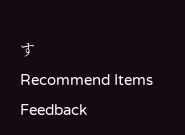す
Recommend Items
Feedback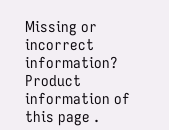Missing or incorrect information?
Product information of this page .